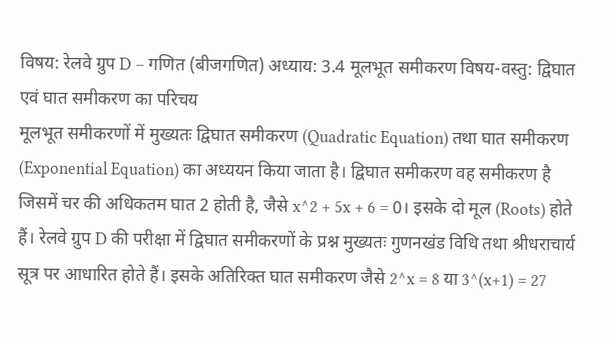विषय: रेलवे ग्रुप D – गणित (बीजगणित) अध्याय: 3.4 मूलभूत समीकरण विषय-वस्तु: द्विघात एवं घात समीकरण का परिचय
मूलभूत समीकरणों में मुख्यतः द्विघात समीकरण (Quadratic Equation) तथा घात समीकरण (Exponential Equation) का अध्ययन किया जाता है। द्विघात समीकरण वह समीकरण है जिसमें चर की अधिकतम घात 2 होती है, जैसे x^2 + 5x + 6 = 0। इसके दो मूल (Roots) होते हैं। रेलवे ग्रुप D की परीक्षा में द्विघात समीकरणों के प्रश्न मुख्यतः गुणनखंड विधि तथा श्रीधराचार्य सूत्र पर आधारित होते हैं। इसके अतिरिक्त घात समीकरण जैसे 2^x = 8 या 3^(x+1) = 27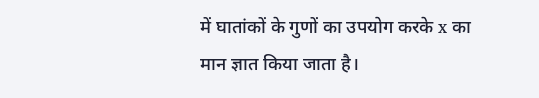में घातांकों के गुणों का उपयोग करके x का मान ज्ञात किया जाता है।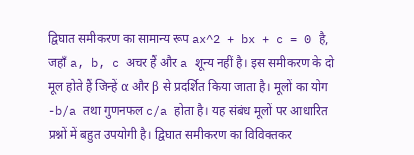द्विघात समीकरण का सामान्य रूप ax^2 + bx + c = 0 है, जहाँ a, b, c अचर हैं और a शून्य नहीं है। इस समीकरण के दो मूल होते हैं जिन्हें α और β से प्रदर्शित किया जाता है। मूलों का योग -b/a तथा गुणनफल c/a होता है। यह संबंध मूलों पर आधारित प्रश्नों में बहुत उपयोगी है। द्विघात समीकरण का विविक्तकर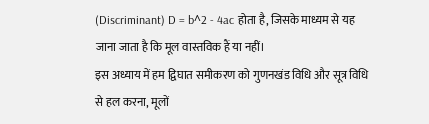(Discriminant) D = b^2 - 4ac होता है, जिसके माध्यम से यह जाना जाता है कि मूल वास्तविक हैं या नहीं।
इस अध्याय में हम द्विघात समीकरण को गुणनखंड विधि और सूत्र विधि से हल करना, मूलों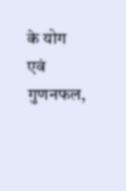के योग एवं गुणनफल,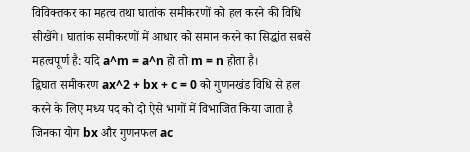विविक्तकर का महत्व तथा घातांक समीकरणों को हल करने की विधि सीखेंगे। घातांक समीकरणों में आधार को समान करने का सिद्धांत सबसे महत्वपूर्ण है: यदि a^m = a^n हो तो m = n होता है।
द्विघात समीकरण ax^2 + bx + c = 0 को गुणनखंड विधि से हल करने के लिए मध्य पद को दो ऐसे भागों में विभाजित किया जाता है जिनका योग bx और गुणनफल ac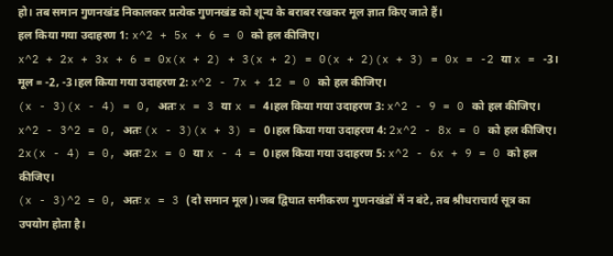हो। तब समान गुणनखंड निकालकर प्रत्येक गुणनखंड को शून्य के बराबर रखकर मूल ज्ञात किए जाते हैं।
हल किया गया उदाहरण 1: x^2 + 5x + 6 = 0 को हल कीजिए।
x^2 + 2x + 3x + 6 = 0x(x + 2) + 3(x + 2) = 0(x + 2)(x + 3) = 0x = -2 या x = -3। मूल = -2, -3।हल किया गया उदाहरण 2: x^2 - 7x + 12 = 0 को हल कीजिए।
(x - 3)(x - 4) = 0, अतः x = 3 या x = 4।हल किया गया उदाहरण 3: x^2 - 9 = 0 को हल कीजिए।
x^2 - 3^2 = 0, अतः (x - 3)(x + 3) = 0।हल किया गया उदाहरण 4: 2x^2 - 8x = 0 को हल कीजिए।
2x(x - 4) = 0, अतः 2x = 0 या x - 4 = 0।हल किया गया उदाहरण 5: x^2 - 6x + 9 = 0 को हल कीजिए।
(x - 3)^2 = 0, अतः x = 3 (दो समान मूल)।जब द्विघात समीकरण गुणनखंडों में न बंटे, तब श्रीधराचार्य सूत्र का उपयोग होता है।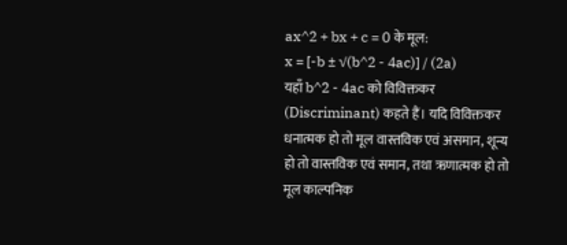ax^2 + bx + c = 0 के मूल:
x = [-b ± √(b^2 - 4ac)] / (2a)
यहाँ b^2 - 4ac को विविक्तकर (Discriminant) कहते हैं। यदि विविक्तकर धनात्मक हो तो मूल वास्तविक एवं असमान, शून्य हो तो वास्तविक एवं समान, तथा ऋणात्मक हो तो मूल काल्पनिक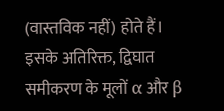(वास्तविक नहीं) होते हैं। इसके अतिरिक्त, द्विघात समीकरण के मूलों α और β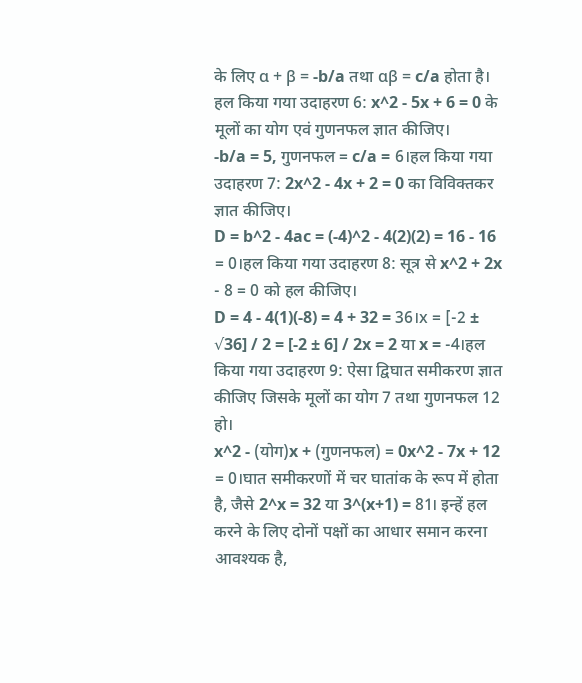के लिए α + β = -b/a तथा αβ = c/a होता है।
हल किया गया उदाहरण 6: x^2 - 5x + 6 = 0 के मूलों का योग एवं गुणनफल ज्ञात कीजिए।
-b/a = 5, गुणनफल = c/a = 6।हल किया गया उदाहरण 7: 2x^2 - 4x + 2 = 0 का विविक्तकर ज्ञात कीजिए।
D = b^2 - 4ac = (-4)^2 - 4(2)(2) = 16 - 16 = 0।हल किया गया उदाहरण 8: सूत्र से x^2 + 2x - 8 = 0 को हल कीजिए।
D = 4 - 4(1)(-8) = 4 + 32 = 36।x = [-2 ± √36] / 2 = [-2 ± 6] / 2x = 2 या x = -4।हल किया गया उदाहरण 9: ऐसा द्विघात समीकरण ज्ञात कीजिए जिसके मूलों का योग 7 तथा गुणनफल 12 हो।
x^2 - (योग)x + (गुणनफल) = 0x^2 - 7x + 12 = 0।घात समीकरणों में चर घातांक के रूप में होता है, जैसे 2^x = 32 या 3^(x+1) = 81। इन्हें हल करने के लिए दोनों पक्षों का आधार समान करना आवश्यक है,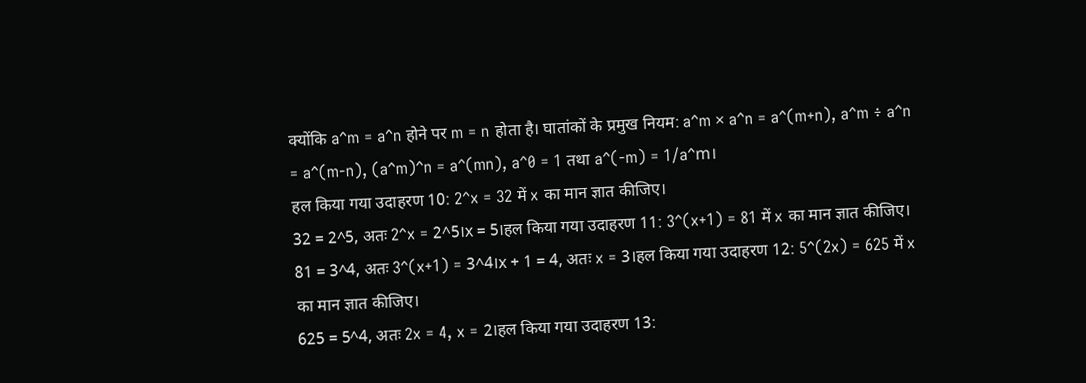क्योंकि a^m = a^n होने पर m = n होता है। घातांकों के प्रमुख नियम: a^m × a^n = a^(m+n), a^m ÷ a^n = a^(m-n), (a^m)^n = a^(mn), a^0 = 1 तथा a^(-m) = 1/a^m।
हल किया गया उदाहरण 10: 2^x = 32 में x का मान ज्ञात कीजिए।
32 = 2^5, अतः 2^x = 2^5।x = 5।हल किया गया उदाहरण 11: 3^(x+1) = 81 में x का मान ज्ञात कीजिए।
81 = 3^4, अतः 3^(x+1) = 3^4।x + 1 = 4, अतः x = 3।हल किया गया उदाहरण 12: 5^(2x) = 625 में x का मान ज्ञात कीजिए।
625 = 5^4, अतः 2x = 4, x = 2।हल किया गया उदाहरण 13: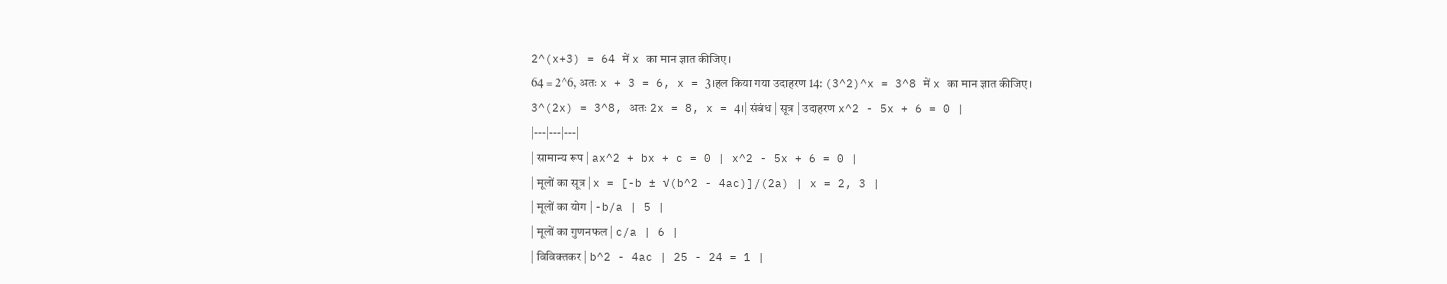2^(x+3) = 64 में x का मान ज्ञात कीजिए।
64 = 2^6, अतः x + 3 = 6, x = 3।हल किया गया उदाहरण 14: (3^2)^x = 3^8 में x का मान ज्ञात कीजिए।
3^(2x) = 3^8, अतः 2x = 8, x = 4।| संबंध | सूत्र | उदाहरण x^2 - 5x + 6 = 0 |
|---|---|---|
| सामान्य रूप | ax^2 + bx + c = 0 | x^2 - 5x + 6 = 0 |
| मूलों का सूत्र | x = [-b ± √(b^2 - 4ac)]/(2a) | x = 2, 3 |
| मूलों का योग | -b/a | 5 |
| मूलों का गुणनफल | c/a | 6 |
| विविक्तकर | b^2 - 4ac | 25 - 24 = 1 |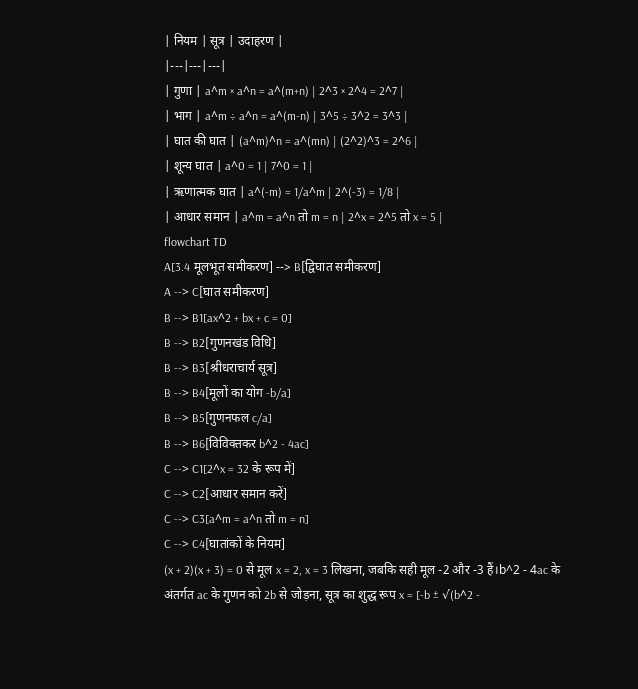| नियम | सूत्र | उदाहरण |
|---|---|---|
| गुणा | a^m × a^n = a^(m+n) | 2^3 × 2^4 = 2^7 |
| भाग | a^m ÷ a^n = a^(m-n) | 3^5 ÷ 3^2 = 3^3 |
| घात की घात | (a^m)^n = a^(mn) | (2^2)^3 = 2^6 |
| शून्य घात | a^0 = 1 | 7^0 = 1 |
| ऋणात्मक घात | a^(-m) = 1/a^m | 2^(-3) = 1/8 |
| आधार समान | a^m = a^n तो m = n | 2^x = 2^5 तो x = 5 |
flowchart TD
A[3.4 मूलभूत समीकरण] --> B[द्विघात समीकरण]
A --> C[घात समीकरण]
B --> B1[ax^2 + bx + c = 0]
B --> B2[गुणनखंड विधि]
B --> B3[श्रीधराचार्य सूत्र]
B --> B4[मूलों का योग -b/a]
B --> B5[गुणनफल c/a]
B --> B6[विविक्तकर b^2 - 4ac]
C --> C1[2^x = 32 के रूप में]
C --> C2[आधार समान करें]
C --> C3[a^m = a^n तो m = n]
C --> C4[घातांकों के नियम]
(x + 2)(x + 3) = 0 से मूल x = 2, x = 3 लिखना, जबकि सही मूल -2 और -3 हैं।b^2 - 4ac के अंतर्गत ac के गुणन को 2b से जोड़ना, सूत्र का शुद्ध रूप x = [-b ± √(b^2 -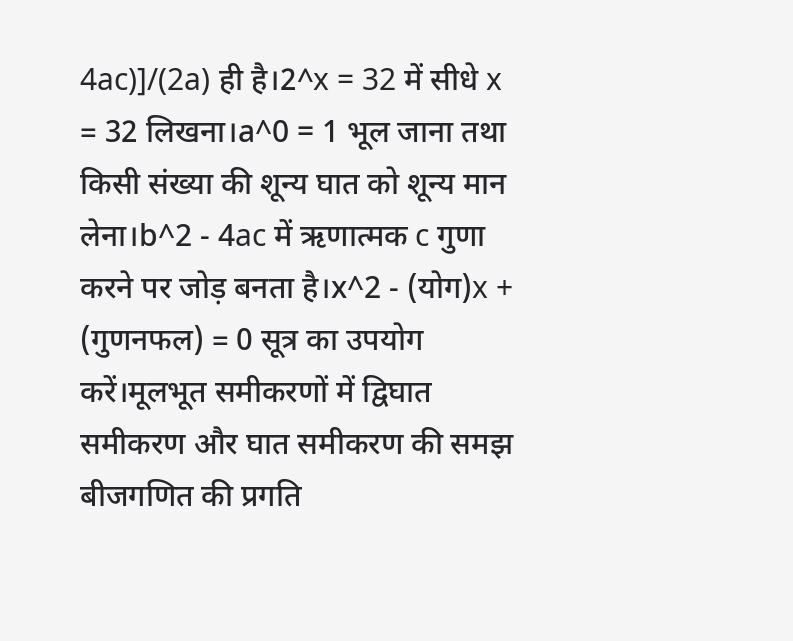4ac)]/(2a) ही है।2^x = 32 में सीधे x = 32 लिखना।a^0 = 1 भूल जाना तथा किसी संख्या की शून्य घात को शून्य मान लेना।b^2 - 4ac में ऋणात्मक c गुणा करने पर जोड़ बनता है।x^2 - (योग)x + (गुणनफल) = 0 सूत्र का उपयोग करें।मूलभूत समीकरणों में द्विघात समीकरण और घात समीकरण की समझ बीजगणित की प्रगति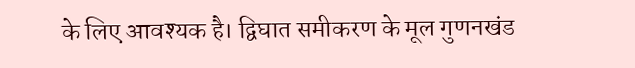के लिए आवश्यक है। द्विघात समीकरण के मूल गुणनखंड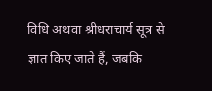विधि अथवा श्रीधराचार्य सूत्र से ज्ञात किए जाते हैं, जबकि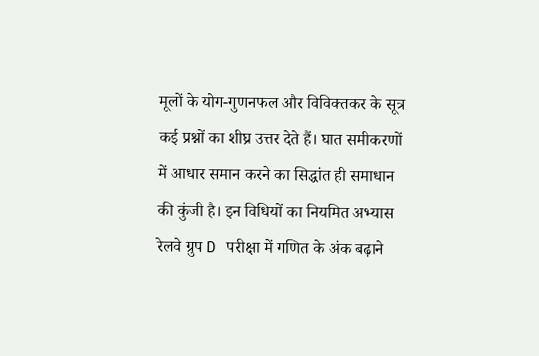मूलों के योग-गुणनफल और विविक्तकर के सूत्र कई प्रश्नों का शीघ्र उत्तर देते हैं। घात समीकरणों में आधार समान करने का सिद्धांत ही समाधान की कुंजी है। इन विधियों का नियमित अभ्यास रेलवे ग्रुप D परीक्षा में गणित के अंक बढ़ाने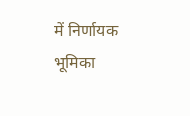में निर्णायक भूमिका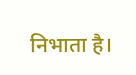निभाता है।